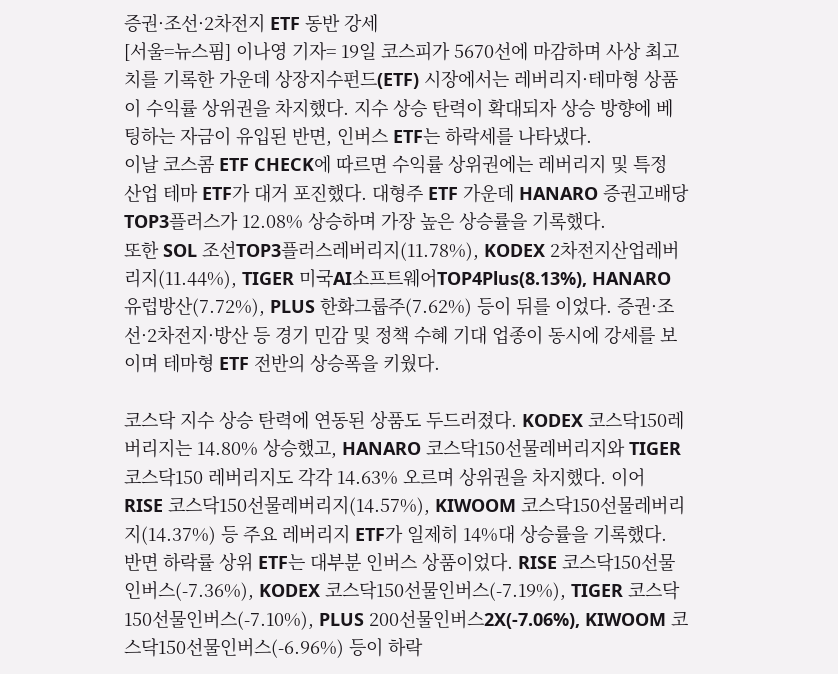증권·조선·2차전지 ETF 동반 강세
[서울=뉴스핌] 이나영 기자= 19일 코스피가 5670선에 마감하며 사상 최고치를 기록한 가운데 상장지수펀드(ETF) 시장에서는 레버리지·테마형 상품이 수익률 상위권을 차지했다. 지수 상승 탄력이 확대되자 상승 방향에 베팅하는 자금이 유입된 반면, 인버스 ETF는 하락세를 나타냈다.
이날 코스콤 ETF CHECK에 따르면 수익률 상위권에는 레버리지 및 특정 산업 테마 ETF가 대거 포진했다. 대형주 ETF 가운데 HANARO 증권고배당TOP3플러스가 12.08% 상승하며 가장 높은 상승률을 기록했다.
또한 SOL 조선TOP3플러스레버리지(11.78%), KODEX 2차전지산업레버리지(11.44%), TIGER 미국AI소프트웨어TOP4Plus(8.13%), HANARO 유럽방산(7.72%), PLUS 한화그룹주(7.62%) 등이 뒤를 이었다. 증권·조선·2차전지·방산 등 경기 민감 및 정책 수혜 기대 업종이 동시에 강세를 보이며 테마형 ETF 전반의 상승폭을 키웠다.

코스닥 지수 상승 탄력에 연동된 상품도 두드러졌다. KODEX 코스닥150레버리지는 14.80% 상승했고, HANARO 코스닥150선물레버리지와 TIGER 코스닥150 레버리지도 각각 14.63% 오르며 상위권을 차지했다. 이어 RISE 코스닥150선물레버리지(14.57%), KIWOOM 코스닥150선물레버리지(14.37%) 등 주요 레버리지 ETF가 일제히 14%대 상승률을 기록했다.
반면 하락률 상위 ETF는 대부분 인버스 상품이었다. RISE 코스닥150선물인버스(-7.36%), KODEX 코스닥150선물인버스(-7.19%), TIGER 코스닥150선물인버스(-7.10%), PLUS 200선물인버스2X(-7.06%), KIWOOM 코스닥150선물인버스(-6.96%) 등이 하락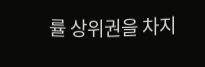률 상위권을 차지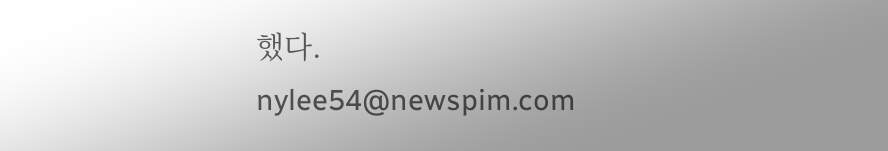했다.
nylee54@newspim.com